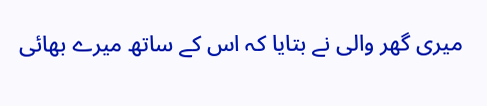میری گھر والی نے بتایا کہ اس کے ساتھ میرے بھائی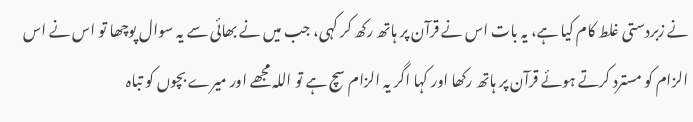نے زبردستی غلط کام کیا ہے، یہ بات اس نے قرآن پر ہاتھ رکھ کر کہی، جب میں نے بھائی سے یہ سوال پوچھا تو اس نے اس الزام کو مسترد کرتے ہوئے قرآن پر ہاتھ رکھا اور کہا اگر یہ الزام سچ ہے تو اللہ مجھے اور میرے بچوں کو تباہ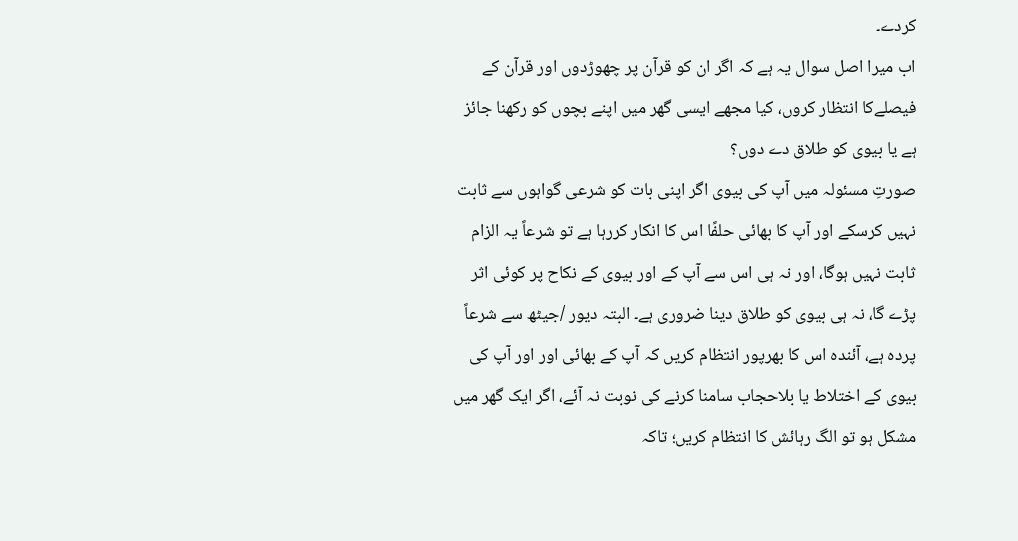کردے۔
اب میرا اصل سوال یہ ہے کہ اگر ان کو قرآن پر چھوڑدوں اور قرآن کے فیصلےکا انتظار کروں، کیا مجھے ایسی گھر میں اپنے بچوں کو رکھنا جائز ہے یا بیوی کو طلاق دے دوں؟
صورتِ مسئولہ میں آپ کی بیوی اگر اپنی بات کو شرعی گواہوں سے ثابت نہیں کرسکے اور آپ کا بھائی حلفًا اس کا انکار کررہا ہے تو شرعاً یہ الزام ثابت نہیں ہوگا، اور نہ ہی اس سے آپ کے اور بیوی کے نکاح پر کوئی اثر پڑے گا، نہ ہی بیوی کو طلاق دینا ضروری ہے۔ البتہ دیور /جیٹھ سے شرعاً پردہ ہے، آئندہ اس کا بھرپور انتظام کریں کہ آپ کے بھائی اور اور آپ کی بیوی کے اختلاط یا بلاحجاب سامنا کرنے کی نوبت نہ آئے، اگر ایک گھر میں مشکل ہو تو الگ رہائش کا انتظام کریں؛ تاکہ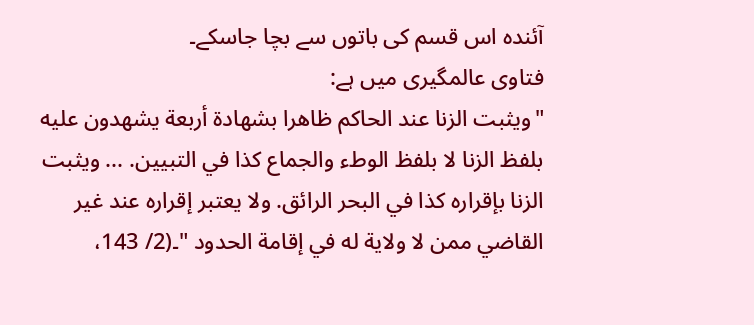آئندہ اس قسم کی باتوں سے بچا جاسکے۔
فتاوی عالمگیری میں ہے:
"ويثبت الزنا عند الحاكم ظاهرا بشهادة أربعة يشهدون عليه بلفظ الزنا لا بلفظ الوطء والجماع كذا في التبيين. ... ويثبت الزنا بإقراره كذا في البحر الرائق. ولا يعتبر إقراره عند غير القاضي ممن لا ولاية له في إقامة الحدود "۔(2/ 143،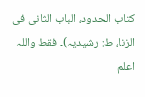کتاب الحدود، الباب الثانی فی الزنا، ط: رشیدیہ)۔ فقط واللہ اعلم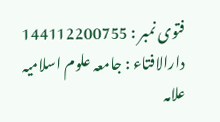فتوی نمبر : 144112200755
دارالافتاء : جامعہ علوم اسلامیہ علامہ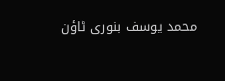محمد یوسف بنوری ٹاؤن